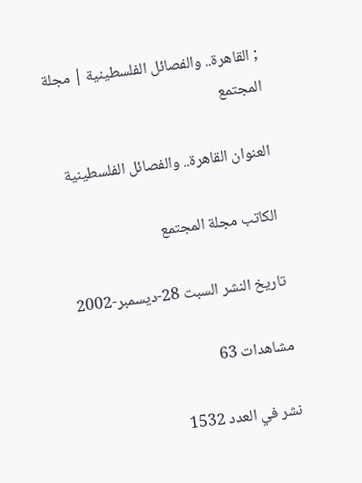; القاهرة.. والفصائل الفلسطينية | مجلة المجتمع

العنوان القاهرة.. والفصائل الفلسطينية

الكاتب مجلة المجتمع

تاريخ النشر السبت 28-ديسمبر-2002

مشاهدات 63

نشر في العدد 1532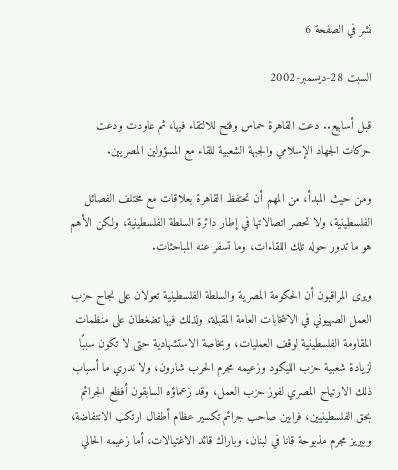نشر في الصفحة 6

السبت 28-ديسمبر-2002

قبل أسابيع.. دعت القاهرة حماس وفتح للالتقاء فيها، ثم عاودت ودعت حركات الجهاد الإسلامي والجبهة الشعبية للقاء مع المسؤولين المصريين.

ومن حيث المبدأ، من المهم أن تحتفظ القاهرة بعلاقات مع مختلف الفصائل الفلسطينية، ولا تحصر اتصالاتها في إطار دائرة السلطة الفلسطينية، ولكن الأهم هو ما تدور حوله تلك اللقاءات، وما تسفر عنه المباحثات.

ويرى المراقبون أن الحكومة المصرية والسلطة الفلسطينية تعولان على نجاح حزب العمل الصهيوني في الانتخابات العامة المقبلة، ولذلك فيها تضغطان على منظمات المقاومة الفلسطينية لوقف العمليات، وبخاصة الاستشهادية حتى لا تكون سببًا لزيادة شعبية حزب الليكود وزعيمه مجرم الحرب شارون، ولا ندري ما أسباب ذلك الارتياح المصري لفوز حزب العمل، وقد زعماؤه السابقون أفظع الجرائم بحق الفلسطينيين، فرابين صاحب جرائم تكسير عظام أطفال ارتكب الانتفاضة، وبيريز مجرم مذبوحة قانا في لبنان، وباراك قائد الاغتيالات، أما زعيمه الحالي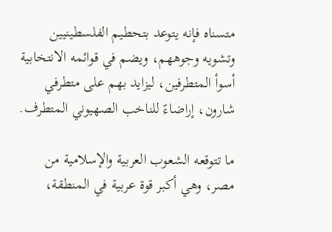متسناه فإنه يتوعد بتحطيم الفلسطينيين وتشويه وجوههم، ويضم في قوائمه الانتخابية أسوأ المتطرفين، ليزايد بهم على متطرفي شارون، إراضاءً للناخب الصهيوني المتطرف.

ما تتوقعه الشعوب العربية والإسلامية من مصر، وهي أكبر قوة عربية في المنطقة،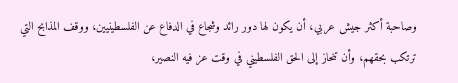وصاحبة أكثر جيش عربي، أن يكون لها دور رائد وشجاع في الدفاع عن الفلسطينيين، ووقف المذابح التي ترتكب بحقهم، وأن تنحاز إلى الحق الفلسطيني في وقت عز فيه النصير،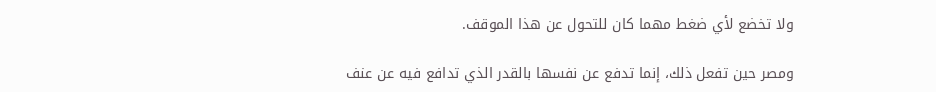ولا تخضع لأي ضغط مهما كان للتحول عن هذا الموقف.

ومصر حين تفعل ذلك، إنما تدفع عن نفسها بالقدر الذي تدافع فيه عن عنف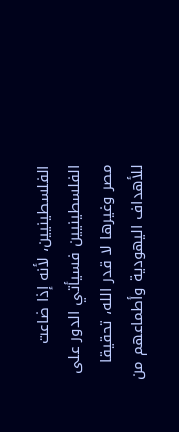الفلسطينيين، لأنه إذا ضاعت الفلسطينيين فسيأتي الدور على مصر وغيرها لا قدر الله، تحقيقا للأهداف اليهودية وأطماعهم من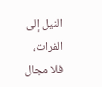النيل إلى الفرات، فلا مجال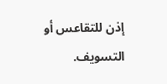إذن للتقاعس أو التسويف.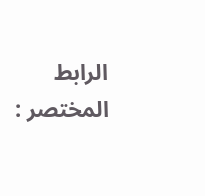الرابط المختصر :